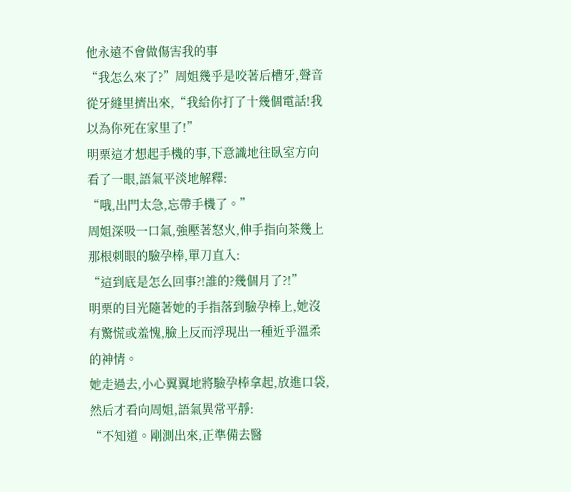他永遠不會做傷害我的事
“我怎么來了?”周姐幾乎是咬著后槽牙,聲音從牙縫里擠出來,“我給你打了十幾個電話!我以為你死在家里了!”
明栗這才想起手機的事,下意識地往臥室方向看了一眼,語氣平淡地解釋:
“哦,出門太急,忘帶手機了。”
周姐深吸一口氣,強壓著怒火,伸手指向茶幾上那根刺眼的驗孕棒,單刀直入:
“這到底是怎么回事?!誰的?幾個月了?!”
明栗的目光隨著她的手指落到驗孕棒上,她沒有驚慌或羞愧,臉上反而浮現出一種近乎溫柔的神情。
她走過去,小心翼翼地將驗孕棒拿起,放進口袋,然后才看向周姐,語氣異常平靜:
“不知道。剛測出來,正準備去醫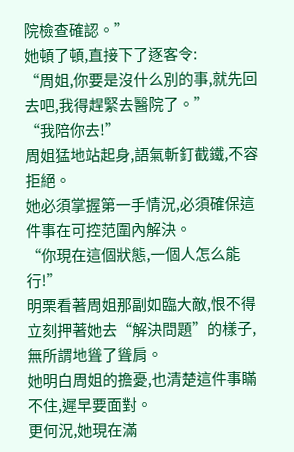院檢查確認。”
她頓了頓,直接下了逐客令:
“周姐,你要是沒什么別的事,就先回去吧,我得趕緊去醫院了。”
“我陪你去!”
周姐猛地站起身,語氣斬釘截鐵,不容拒絕。
她必須掌握第一手情況,必須確保這件事在可控范圍內解決。
“你現在這個狀態,一個人怎么能行!”
明栗看著周姐那副如臨大敵,恨不得立刻押著她去“解決問題”的樣子,無所謂地聳了聳肩。
她明白周姐的擔憂,也清楚這件事瞞不住,遲早要面對。
更何況,她現在滿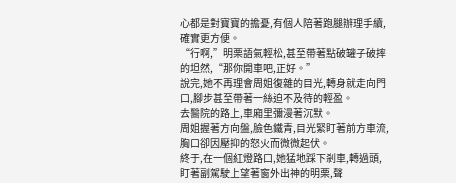心都是對寶寶的擔憂,有個人陪著跑腿辦理手續,確實更方便。
“行啊,”明栗語氣輕松,甚至帶著點破罐子破摔的坦然,“那你開車吧,正好。”
說完,她不再理會周姐復雜的目光,轉身就走向門口,腳步甚至帶著一絲迫不及待的輕盈。
去醫院的路上,車廂里彌漫著沉默。
周姐握著方向盤,臉色鐵青,目光緊盯著前方車流,胸口卻因壓抑的怒火而微微起伏。
終于,在一個紅燈路口,她猛地踩下剎車,轉過頭,盯著副駕駛上望著窗外出神的明栗,聲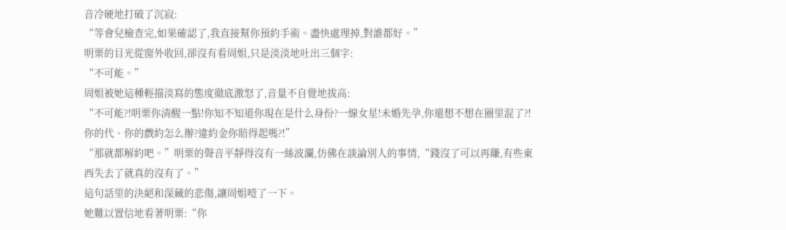音冷硬地打破了沉寂:
“等會兒檢查完,如果確認了,我直接幫你預約手術。盡快處理掉,對誰都好。”
明栗的目光從窗外收回,卻沒有看周姐,只是淡淡地吐出三個字:
“不可能。”
周姐被她這種輕描淡寫的態度徹底激怒了,音量不自覺地拔高:
“不可能?!明栗你清醒一點!你知不知道你現在是什么身份?一線女星!未婚先孕,你還想不想在圈里混了?!你的代、你的戲約怎么辦?違約金你賠得起嗎?!”
“那就都解約吧。”明栗的聲音平靜得沒有一絲波瀾,仿佛在談論別人的事情,“錢沒了可以再賺,有些東西失去了就真的沒有了。”
這句話里的決絕和深藏的悲傷,讓周姐噎了一下。
她難以置信地看著明栗:“你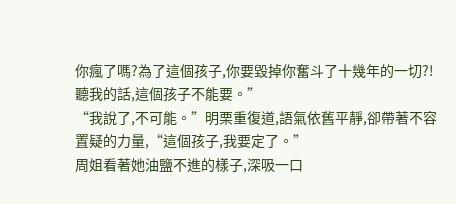你瘋了嗎?為了這個孩子,你要毀掉你奮斗了十幾年的一切?!聽我的話,這個孩子不能要。”
“我說了,不可能。”明栗重復道,語氣依舊平靜,卻帶著不容置疑的力量,“這個孩子,我要定了。”
周姐看著她油鹽不進的樣子,深吸一口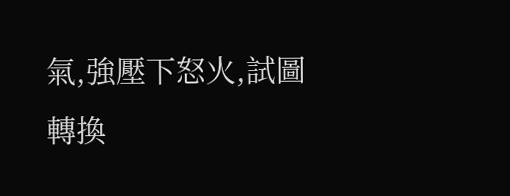氣,強壓下怒火,試圖轉換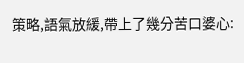策略,語氣放緩,帶上了幾分苦口婆心: